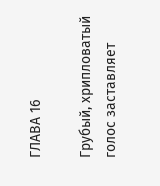ГЛАВА 16

Грубый, хрипловатый голос заставляет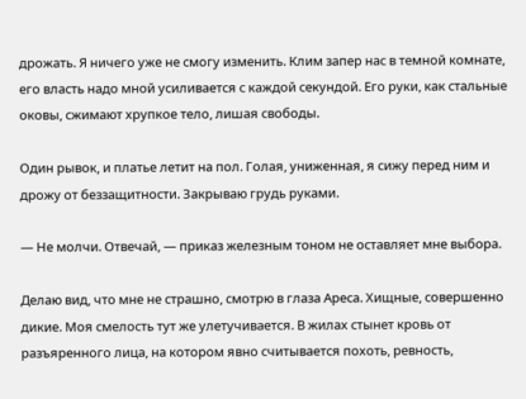дрожать. Я ничего уже не смогу изменить. Клим запер нас в темной комнате, его власть надо мной усиливается с каждой секундой. Его руки, как стальные оковы, сжимают хрупкое тело, лишая свободы.

Один рывок, и платье летит на пол. Голая, униженная, я сижу перед ним и дрожу от беззащитности. Закрываю грудь руками.

— Не молчи. Отвечай, — приказ железным тоном не оставляет мне выбора.

Делаю вид, что мне не страшно, смотрю в глаза Ареса. Хищные, совершенно дикие. Моя смелость тут же улетучивается. В жилах стынет кровь от разъяренного лица, на котором явно считывается похоть, ревность,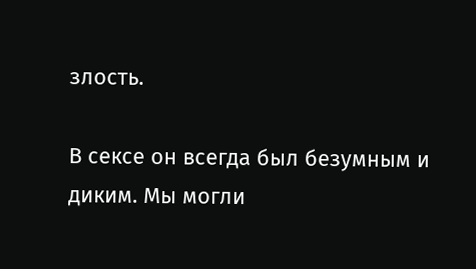злость.

В сексе он всегда был безумным и диким. Мы могли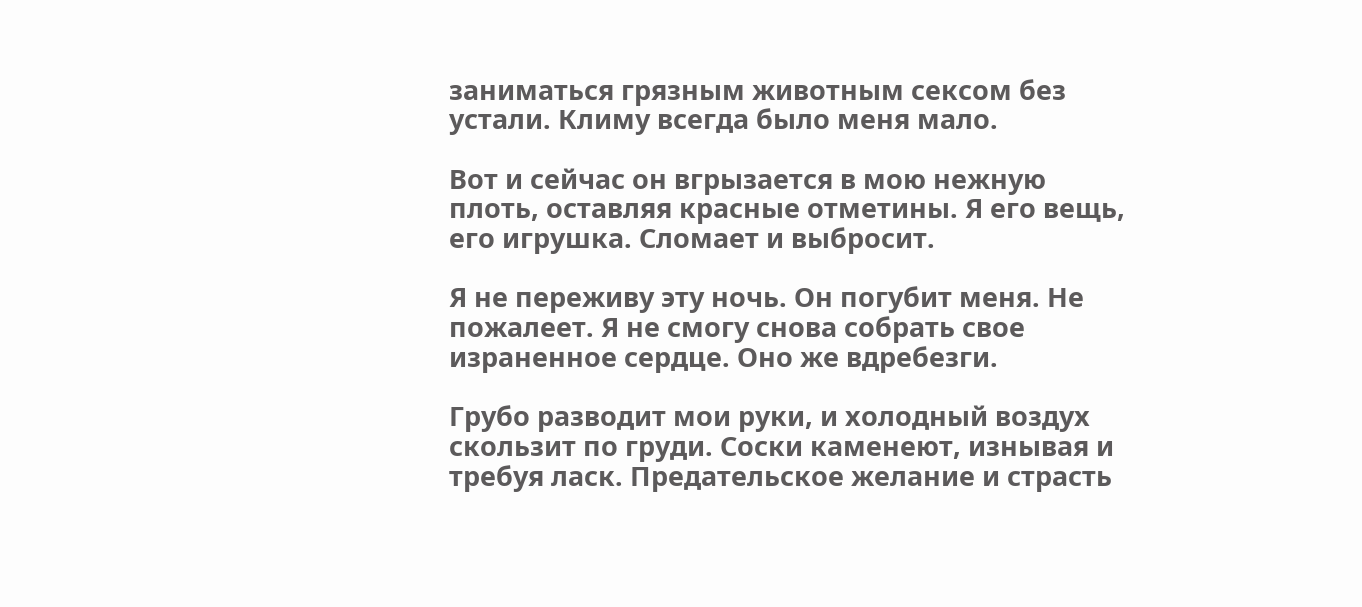заниматься грязным животным сексом без устали. Климу всегда было меня мало.

Вот и сейчас он вгрызается в мою нежную плоть, оставляя красные отметины. Я его вещь, его игрушка. Сломает и выбросит.

Я не переживу эту ночь. Он погубит меня. Не пожалеет. Я не смогу снова собрать свое израненное сердце. Оно же вдребезги.

Грубо разводит мои руки, и холодный воздух скользит по груди. Соски каменеют, изнывая и требуя ласк. Предательское желание и страсть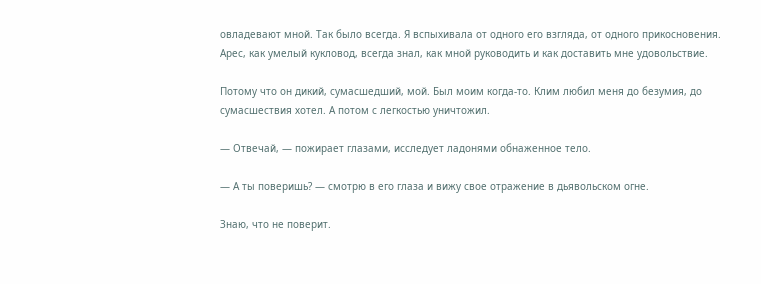овладевают мной. Так было всегда. Я вспыхивала от одного его взгляда, от одного прикосновения. Арес, как умелый кукловод, всегда знал, как мной руководить и как доставить мне удовольствие.

Потому что он дикий, сумасшедший, мой. Был моим когда-то. Клим любил меня до безумия, до сумасшествия хотел. А потом с легкостью уничтожил.

— Отвечай, — пожирает глазами, исследует ладонями обнаженное тело.

— А ты поверишь? — смотрю в его глаза и вижу свое отражение в дьявольском огне.

Знаю, что не поверит.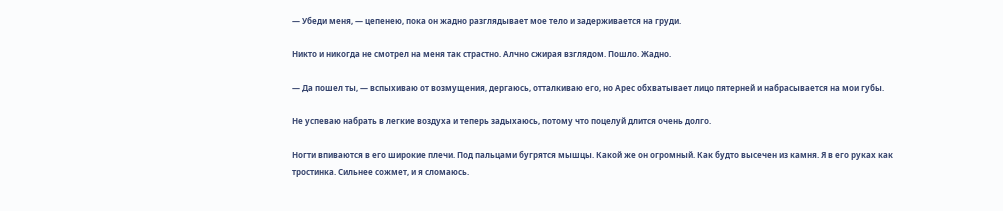— Убеди меня, — цепенею, пока он жадно разглядывает мое тело и задерживается на груди.

Никто и никогда не смотрел на меня так страстно. Алчно сжирая взглядом. Пошло. Жадно.

— Да пошел ты, — вспыхиваю от возмущения, дергаюсь, отталкиваю его, но Арес обхватывает лицо пятерней и набрасывается на мои губы.

Не успеваю набрать в легкие воздуха и теперь задыхаюсь, потому что поцелуй длится очень долго.

Ногти впиваются в его широкие плечи. Под пальцами бугрятся мышцы. Какой же он огромный. Как будто высечен из камня. Я в его руках как тростинка. Сильнее сожмет, и я сломаюсь.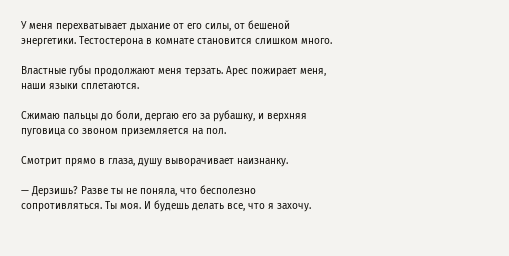У меня перехватывает дыхание от его силы, от бешеной энергетики. Тестостерона в комнате становится слишком много.

Властные губы продолжают меня терзать. Арес пожирает меня, наши языки сплетаются.

Сжимаю пальцы до боли, дергаю его за рубашку, и верхняя пуговица со звоном приземляется на пол.

Смотрит прямо в глаза, душу выворачивает наизнанку.

— Дерзишь? Разве ты не поняла, что бесполезно сопротивляться. Ты моя. И будешь делать все, что я захочу.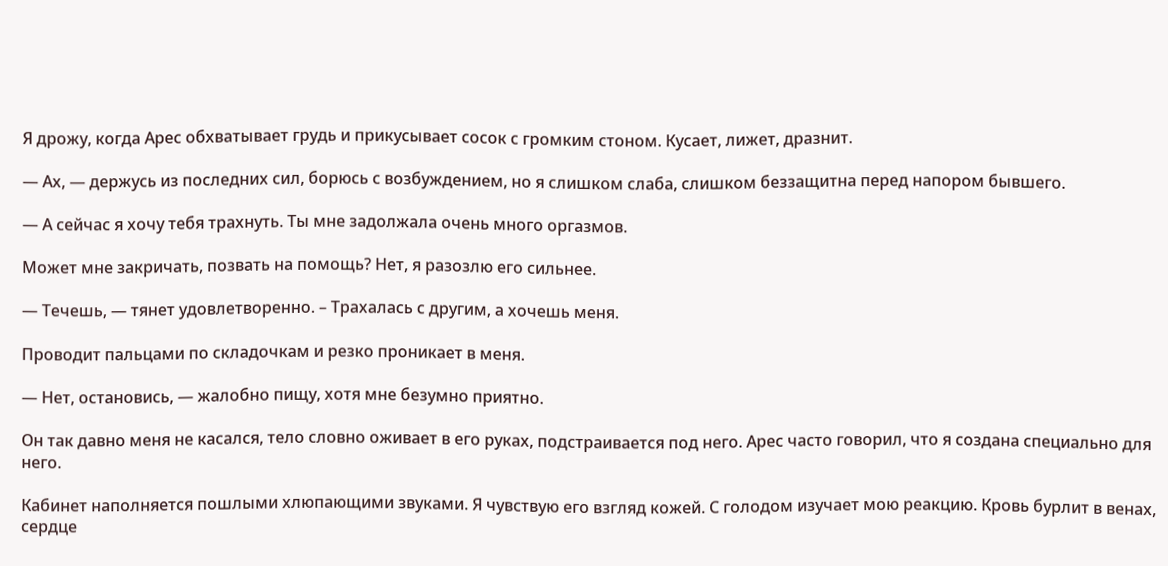Я дрожу, когда Арес обхватывает грудь и прикусывает сосок с громким стоном. Кусает, лижет, дразнит.

— Ах, — держусь из последних сил, борюсь с возбуждением, но я слишком слаба, слишком беззащитна перед напором бывшего.

— А сейчас я хочу тебя трахнуть. Ты мне задолжала очень много оргазмов.

Может мне закричать, позвать на помощь? Нет, я разозлю его сильнее.

— Течешь, — тянет удовлетворенно. – Трахалась с другим, а хочешь меня.

Проводит пальцами по складочкам и резко проникает в меня.

— Нет, остановись, — жалобно пищу, хотя мне безумно приятно.

Он так давно меня не касался, тело словно оживает в его руках, подстраивается под него. Арес часто говорил, что я создана специально для него.

Кабинет наполняется пошлыми хлюпающими звуками. Я чувствую его взгляд кожей. С голодом изучает мою реакцию. Кровь бурлит в венах, сердце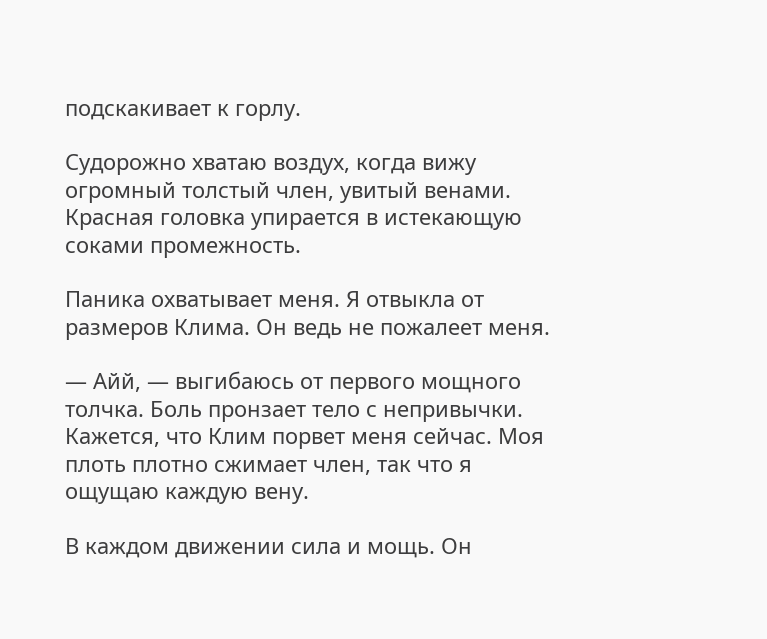подскакивает к горлу.

Судорожно хватаю воздух, когда вижу огромный толстый член, увитый венами. Красная головка упирается в истекающую соками промежность.

Паника охватывает меня. Я отвыкла от размеров Клима. Он ведь не пожалеет меня.

— Айй, — выгибаюсь от первого мощного толчка. Боль пронзает тело с непривычки. Кажется, что Клим порвет меня сейчас. Моя плоть плотно сжимает член, так что я ощущаю каждую вену.

В каждом движении сила и мощь. Он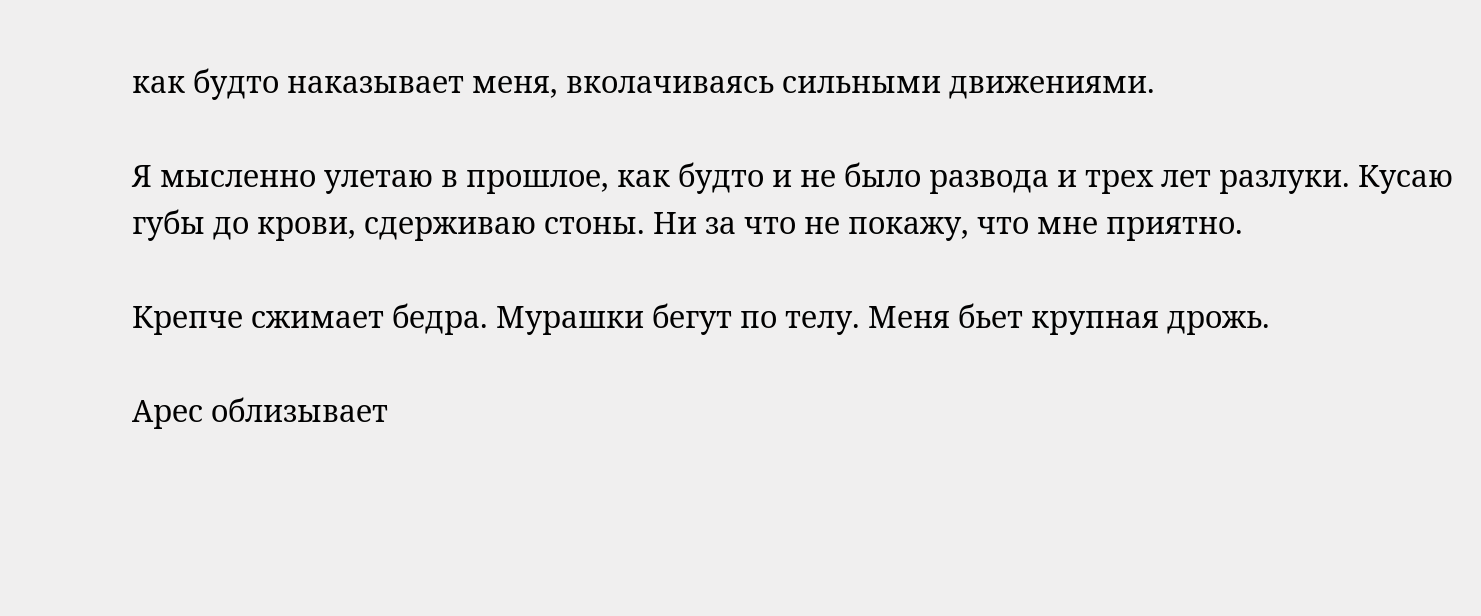как будто наказывает меня, вколачиваясь сильными движениями.

Я мысленно улетаю в прошлое, как будто и не было развода и трех лет разлуки. Кусаю губы до крови, сдерживаю стоны. Ни за что не покажу, что мне приятно.

Крепче сжимает бедра. Мурашки бегут по телу. Меня бьет крупная дрожь.

Арес облизывает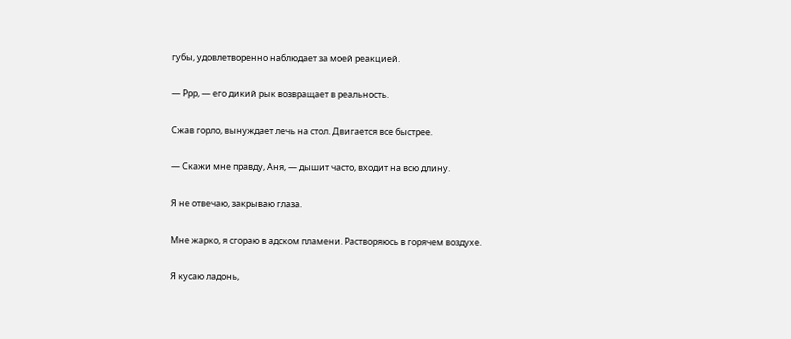губы, удовлетворенно наблюдает за моей реакцией.

— Ррр, — его дикий рык возвращает в реальность.

Сжав горло, вынуждает лечь на стол. Двигается все быстрее.

— Скажи мне правду, Аня, — дышит часто, входит на всю длину.

Я не отвечаю, закрываю глаза.

Мне жарко, я сгораю в адском пламени. Растворяюсь в горячем воздухе.

Я кусаю ладонь,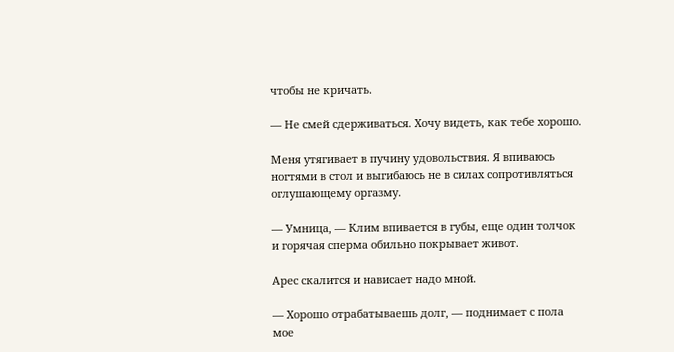чтобы не кричать.

— Не смей сдерживаться. Хочу видеть, как тебе хорошо.

Меня утягивает в пучину удовольствия. Я впиваюсь ногтями в стол и выгибаюсь не в силах сопротивляться оглушающему оргазму.

— Умница, — Клим впивается в губы, еще один толчок и горячая сперма обильно покрывает живот.

Арес скалится и нависает надо мной.

— Хорошо отрабатываешь долг, — поднимает с пола мое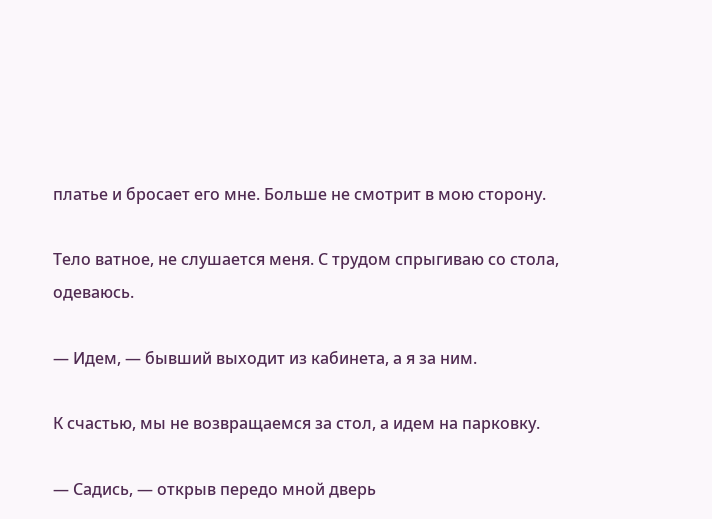платье и бросает его мне. Больше не смотрит в мою сторону.

Тело ватное, не слушается меня. С трудом спрыгиваю со стола, одеваюсь.

— Идем, — бывший выходит из кабинета, а я за ним.

К счастью, мы не возвращаемся за стол, а идем на парковку.

— Садись, — открыв передо мной дверь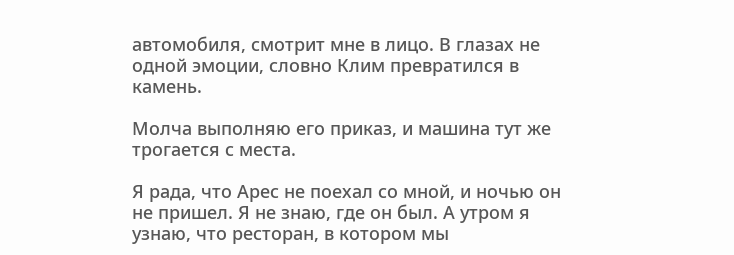автомобиля, смотрит мне в лицо. В глазах не одной эмоции, словно Клим превратился в камень.

Молча выполняю его приказ, и машина тут же трогается с места.

Я рада, что Арес не поехал со мной, и ночью он не пришел. Я не знаю, где он был. А утром я узнаю, что ресторан, в котором мы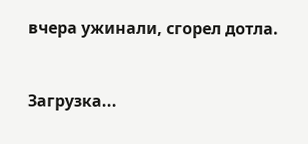вчера ужинали, сгорел дотла.


Загрузка...